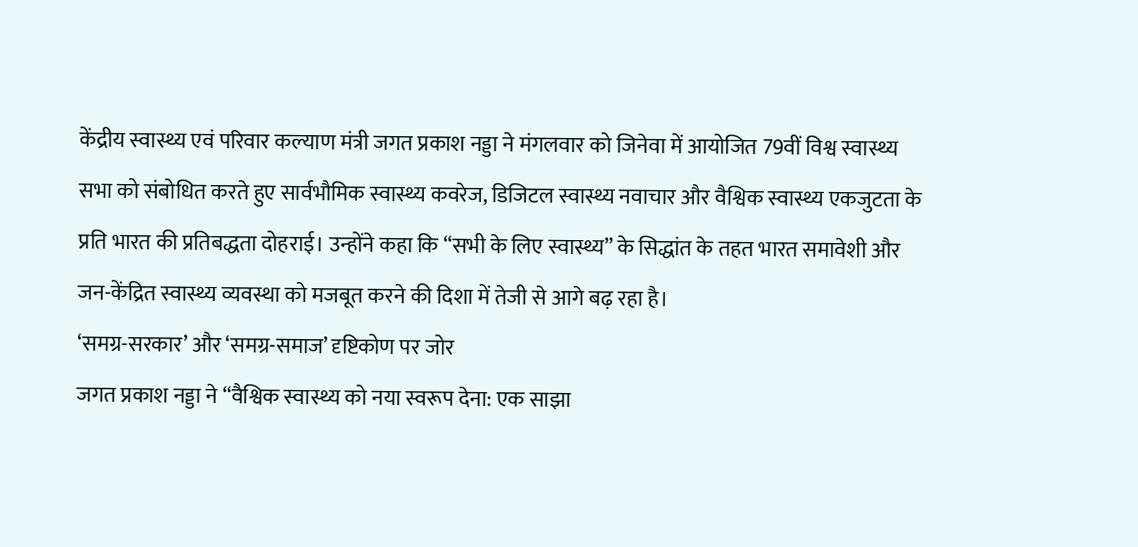केंद्रीय स्वास्थ्य एवं परिवार कल्याण मंत्री जगत प्रकाश नड्डा ने मंगलवार को जिनेवा में आयोजित 79वीं विश्व स्वास्थ्य सभा को संबोधित करते हुए सार्वभौमिक स्वास्थ्य कवरेज, डिजिटल स्वास्थ्य नवाचार और वैश्विक स्वास्थ्य एकजुटता के प्रति भारत की प्रतिबद्धता दोहराई। उन्होंने कहा कि “सभी के लिए स्वास्थ्य” के सिद्धांत के तहत भारत समावेशी और जन-केंद्रित स्वास्थ्य व्यवस्था को मजबूत करने की दिशा में तेजी से आगे बढ़ रहा है।
‘समग्र-सरकार’ और ‘समग्र-समाज’ दृष्टिकोण पर जोर
जगत प्रकाश नड्डा ने “वैश्विक स्वास्थ्य को नया स्वरूप देना: एक साझा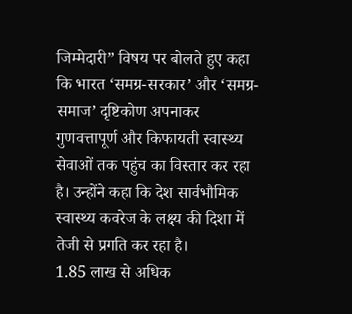जिम्मेदारी” विषय पर बोलते हुए कहा कि भारत ‘समग्र-सरकार’ और ‘समग्र-समाज’ दृष्टिकोण अपनाकर गुणवत्तापूर्ण और किफायती स्वास्थ्य सेवाओं तक पहुंच का विस्तार कर रहा है। उन्होंने कहा कि देश सार्वभौमिक स्वास्थ्य कवरेज के लक्ष्य की दिशा में तेजी से प्रगति कर रहा है।
1.85 लाख से अधिक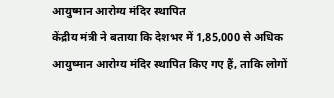आयुष्मान आरोग्य मंदिर स्थापित
केंद्रीय मंत्री ने बताया कि देशभर में 1,85,000 से अधिक आयुष्मान आरोग्य मंदिर स्थापित किए गए हैं, ताकि लोगों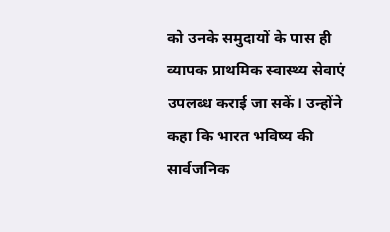को उनके समुदायों के पास ही व्यापक प्राथमिक स्वास्थ्य सेवाएं उपलब्ध कराई जा सकें। उन्होंने कहा कि भारत भविष्य की सार्वजनिक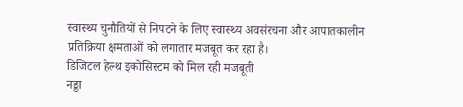स्वास्थ्य चुनौतियों से निपटने के लिए स्वास्थ्य अवसंरचना और आपातकालीन प्रतिक्रिया क्षमताओं को लगातार मजबूत कर रहा है।
डिजिटल हेल्थ इकोसिस्टम को मिल रही मजबूती
नड्डा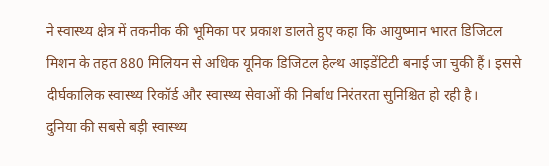ने स्वास्थ्य क्षेत्र में तकनीक की भूमिका पर प्रकाश डालते हुए कहा कि आयुष्मान भारत डिजिटल मिशन के तहत 880 मिलियन से अधिक यूनिक डिजिटल हेल्थ आइडेंटिटी बनाई जा चुकी हैं। इससे दीर्घकालिक स्वास्थ्य रिकॉर्ड और स्वास्थ्य सेवाओं की निर्बाध निरंतरता सुनिश्चित हो रही है।
दुनिया की सबसे बड़ी स्वास्थ्य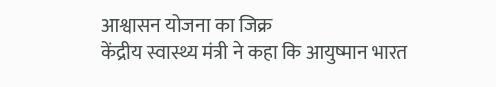आश्वासन योजना का जिक्र
केंद्रीय स्वास्थ्य मंत्री ने कहा कि आयुष्मान भारत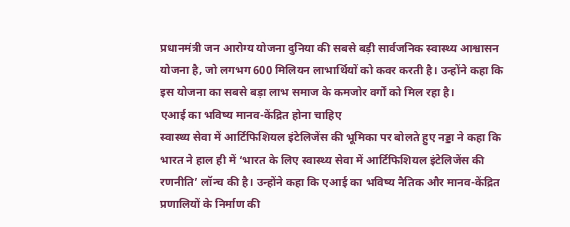प्रधानमंत्री जन आरोग्य योजना दुनिया की सबसे बड़ी सार्वजनिक स्वास्थ्य आश्वासन योजना है, जो लगभग 600 मिलियन लाभार्थियों को कवर करती है। उन्होंने कहा कि इस योजना का सबसे बड़ा लाभ समाज के कमजोर वर्गों को मिल रहा है।
एआई का भविष्य मानव-केंद्रित होना चाहिए
स्वास्थ्य सेवा में आर्टिफिशियल इंटेलिजेंस की भूमिका पर बोलते हुए नड्डा ने कहा कि भारत ने हाल ही में ‘भारत के लिए स्वास्थ्य सेवा में आर्टिफिशियल इंटेलिजेंस की रणनीति’ लॉन्च की है। उन्होंने कहा कि एआई का भविष्य नैतिक और मानव-केंद्रित प्रणालियों के निर्माण की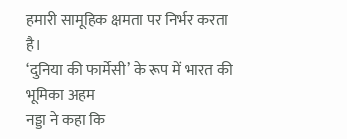हमारी सामूहिक क्षमता पर निर्भर करता है।
‘दुनिया की फार्मेसी’ के रूप में भारत की भूमिका अहम
नड्डा ने कहा कि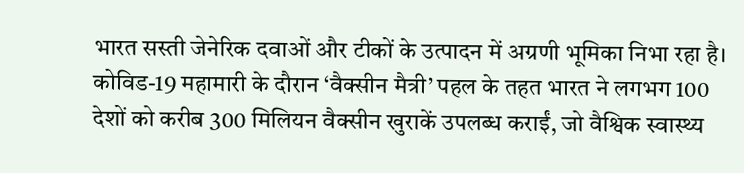भारत सस्ती जेनेरिक दवाओं और टीकों के उत्पादन में अग्रणी भूमिका निभा रहा है। कोविड-19 महामारी के दौरान ‘वैक्सीन मैत्री’ पहल के तहत भारत ने लगभग 100 देशों को करीब 300 मिलियन वैक्सीन खुराकें उपलब्ध कराईं, जो वैश्विक स्वास्थ्य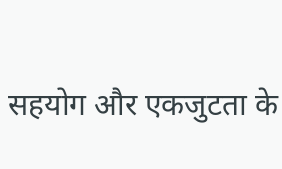सहयोग और एकजुटता के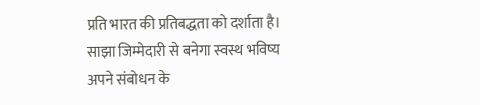प्रति भारत की प्रतिबद्धता को दर्शाता है।
साझा जिम्मेदारी से बनेगा स्वस्थ भविष्य
अपने संबोधन के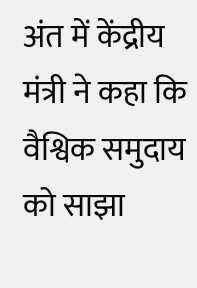अंत में केंद्रीय मंत्री ने कहा कि वैश्विक समुदाय को साझा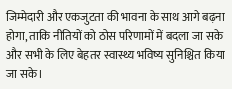जिम्मेदारी और एकजुटता की भावना के साथ आगे बढ़ना होगा, ताकि नीतियों को ठोस परिणामों में बदला जा सके और सभी के लिए बेहतर स्वास्थ्य भविष्य सुनिश्चित किया जा सके।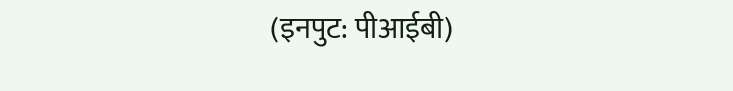(इनपुट: पीआईबी)